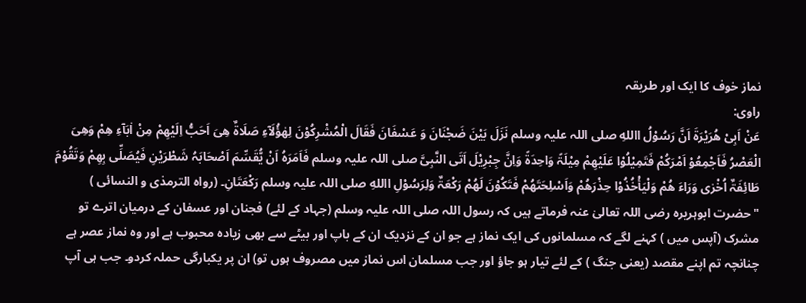نماز خوف کا ایک اور طریقہ
راوی:
عَنْ اَبِیْ ھُرَیْرَۃَ اَنَّ رَسُوْلُ االلهِ صلی اللہ علیہ وسلم نَزَلَ بَیْنَ ضَجْنَانَ وَ عَسْفَانَ فَقَالَ الْمُشْرِکُوْنَ لِھٰؤُلَآءِ صَلَاۃٌ ھِیَ اَحَبُّ اِلَیْھِمْ مِنْ اٰبَآءِ ھِمْ وَھِیَ الْعَصْرُ فَاَجْمِعُوْ اَمْرَکُمْ فَتَمِیْلُوْا عَلَیْھِمْ مِیْلَۃً وَاحِدَۃً وَاِنَّ جِبْرِیْلَ اَتَی النَّبِیَّ صلی اللہ علیہ وسلم فَاَمَرَہُ اَنْ یُّقَسِّمَ اَصْحَابَہُ شَطْرَیْنِ فَیُصَلِّی بِھِمْ وَتَقُوْمَ طَائِفَۃٌ اُخْرٰی وَرَاءَ ھُمْ وَلْیَأْخُذُوْا حِذْرَھُمْ وَاَسْلِحَتَھُمْ فَتَکُوْنَ لَھُمْ رَکْعَۃٌ وَلِرَسُوْلِ االلهِ صلی اللہ علیہ وسلم رَکْعَتَانِ۔ (رواہ الترمذی و النسائی )
" حضرت ابوہریرہ رضی اللہ تعالیٰ عنہ فرماتے ہیں کہ رسول اللہ صلی اللہ علیہ وسلم (جہاد کے لئے) فجنان اور عسفان کے درمیان اترے تو مشرک (آپس میں ) کہنے لگے کہ مسلمانوں کی ایک نماز ہے جو ان کے نزدیک ان کے باپ اور بیٹے سے بھی زیادہ محبوب ہے اور وہ نماز عصر ہے چنانچہ تم اپنے مقصد (یعنی جنگ ) کے لئے تیار ہو جاؤ اور جب مسلمان اس نماز میں مصروف ہوں تو) ان پر یکبارگی حملہ کردو۔ جب ہی آپ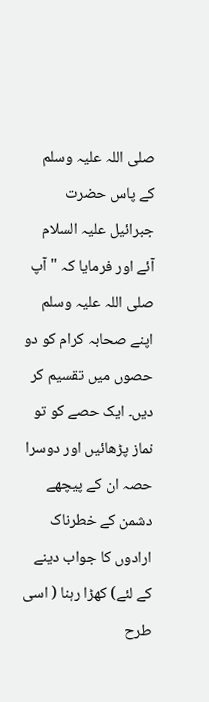صلی اللہ علیہ وسلم کے پاس حضرت جبرائیل علیہ السلام آئے اور فرمایا کہ " آپ صلی اللہ علیہ وسلم اپنے صحابہ کرام کو دو حصوں میں تقسیم کر دیں۔ ایک حصے کو تو نماز پڑھائیں اور دوسرا حصہ ان کے پیچھے دشمن کے خطرناک ارادوں کا جواب دینے کے لئے) کھڑا رہنا ( اسی طرح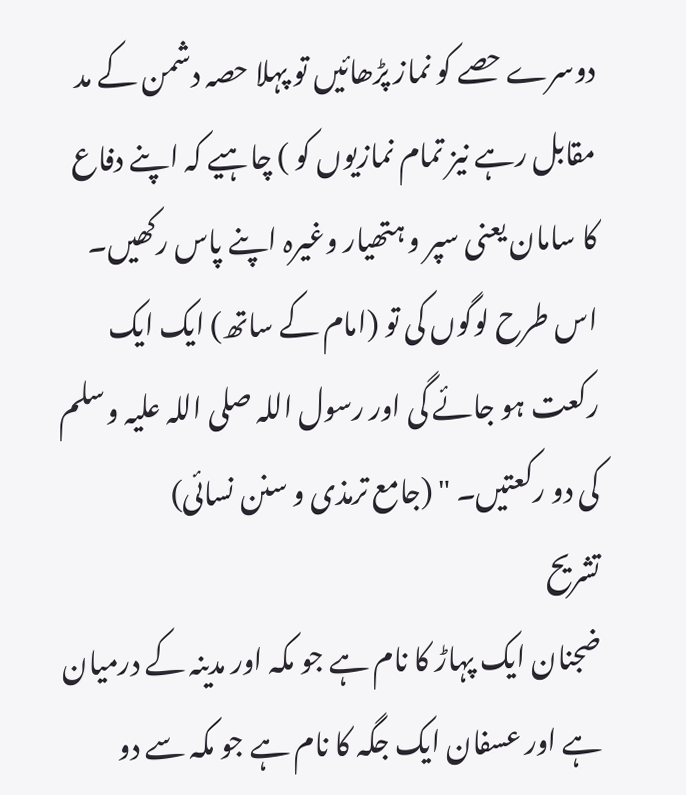دوسرے حصے کو نماز پڑھائیں تو پہلا حصہ دشمن کے مد مقابل رہے نیز تمام نمازیوں کو ) چاہیے کہ اپنے دفاع کا سامان یعنی سپر و ہتھیار وغیرہ اپنے پاس رکھیں۔ اس طرح لوگوں کی تو (امام کے ساتھ) ایک ایک رکعت ہو جائے گی اور رسول اللہ صلی اللہ علیہ وسلم کی دو رکعتیں۔ " (جامع ترمذی و سنن نسائی)
تشریح
ضجنان ایک پہاڑ کا نام ہے جو مکہ اور مدینہ کے درمیان ہے اور عسفان ایک جگہ کا نام ہے جو مکہ سے دو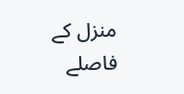منزل کے فاصلے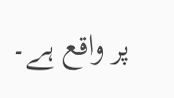پر واقع ہے۔